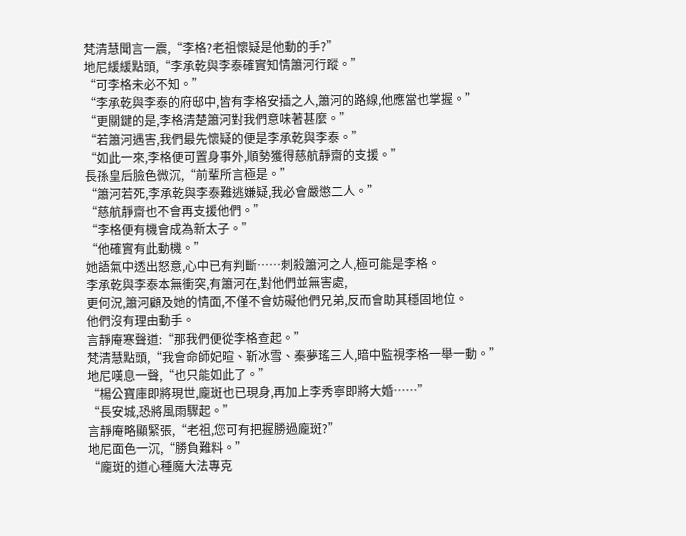梵清慧聞言一震,“李格?老祖懷疑是他動的手?”
地尼緩緩點頭,“李承乾與李泰確實知情簫河行蹤。”
“可李格未必不知。”
“李承乾與李泰的府邸中,皆有李格安插之人,簫河的路線,他應當也掌握。”
“更關鍵的是,李格清楚簫河對我們意味著甚麼。”
“若簫河遇害,我們最先懷疑的便是李承乾與李泰。”
“如此一來,李格便可置身事外,順勢獲得慈航靜齋的支援。”
長孫皇后臉色微沉,“前輩所言極是。”
“簫河若死,李承乾與李泰難逃嫌疑,我必會嚴懲二人。”
“慈航靜齋也不會再支援他們。”
“李格便有機會成為新太子。”
“他確實有此動機。”
她語氣中透出怒意,心中已有判斷……刺殺簫河之人,極可能是李格。
李承乾與李泰本無衝突,有簫河在,對他們並無害處,
更何況,簫河顧及她的情面,不僅不會妨礙他們兄弟,反而會助其穩固地位。
他們沒有理由動手。
言靜庵寒聲道:“那我們便從李格查起。”
梵清慧點頭,“我會命師妃暄、靳冰雪、秦夢瑤三人,暗中監視李格一舉一動。”
地尼嘆息一聲,“也只能如此了。”
“楊公寶庫即將現世,龐斑也已現身,再加上李秀寧即將大婚……”
“長安城,恐將風雨驟起。”
言靜庵略顯緊張,“老祖,您可有把握勝過龐斑?”
地尼面色一沉,“勝負難料。”
“龐斑的道心種魔大法專克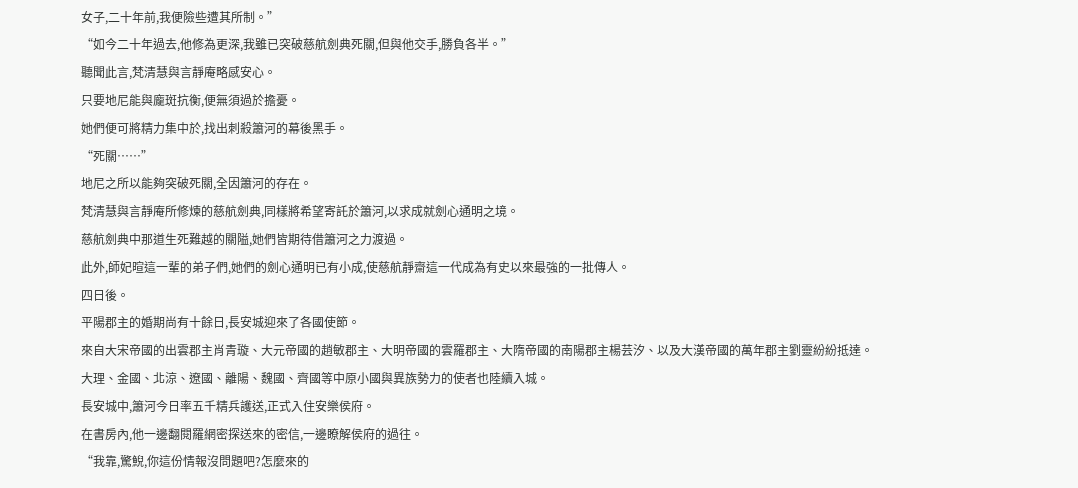女子,二十年前,我便險些遭其所制。”
“如今二十年過去,他修為更深,我雖已突破慈航劍典死關,但與他交手,勝負各半。”
聽聞此言,梵清慧與言靜庵略感安心。
只要地尼能與龐斑抗衡,便無須過於擔憂。
她們便可將精力集中於,找出刺殺簫河的幕後黑手。
“死關……”
地尼之所以能夠突破死關,全因簫河的存在。
梵清慧與言靜庵所修煉的慈航劍典,同樣將希望寄託於簫河,以求成就劍心通明之境。
慈航劍典中那道生死難越的關隘,她們皆期待借簫河之力渡過。
此外,師妃暄這一輩的弟子們,她們的劍心通明已有小成,使慈航靜齋這一代成為有史以來最強的一批傳人。
四日後。
平陽郡主的婚期尚有十餘日,長安城迎來了各國使節。
來自大宋帝國的出雲郡主肖青璇、大元帝國的趙敏郡主、大明帝國的雲羅郡主、大隋帝國的南陽郡主楊芸汐、以及大漢帝國的萬年郡主劉靈紛紛抵達。
大理、金國、北涼、遼國、離陽、魏國、齊國等中原小國與異族勢力的使者也陸續入城。
長安城中,簫河今日率五千精兵護送,正式入住安樂侯府。
在書房內,他一邊翻閱羅網密探送來的密信,一邊瞭解侯府的過往。
“我靠,驚鯢,你這份情報沒問題吧?怎麼來的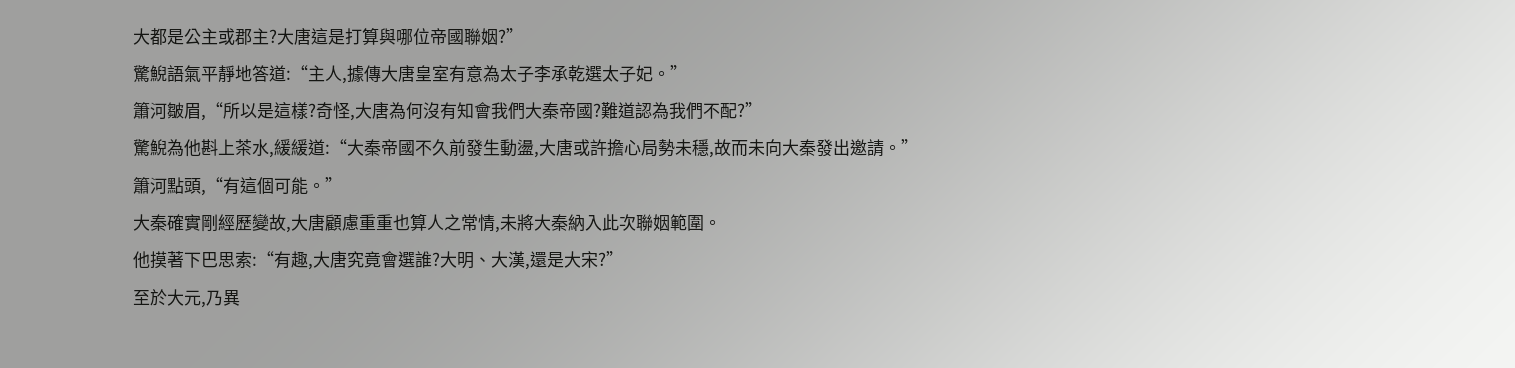大都是公主或郡主?大唐這是打算與哪位帝國聯姻?”
驚鯢語氣平靜地答道:“主人,據傳大唐皇室有意為太子李承乾選太子妃。”
簫河皺眉,“所以是這樣?奇怪,大唐為何沒有知會我們大秦帝國?難道認為我們不配?”
驚鯢為他斟上茶水,緩緩道:“大秦帝國不久前發生動盪,大唐或許擔心局勢未穩,故而未向大秦發出邀請。”
簫河點頭,“有這個可能。”
大秦確實剛經歷變故,大唐顧慮重重也算人之常情,未將大秦納入此次聯姻範圍。
他摸著下巴思索:“有趣,大唐究竟會選誰?大明、大漢,還是大宋?”
至於大元,乃異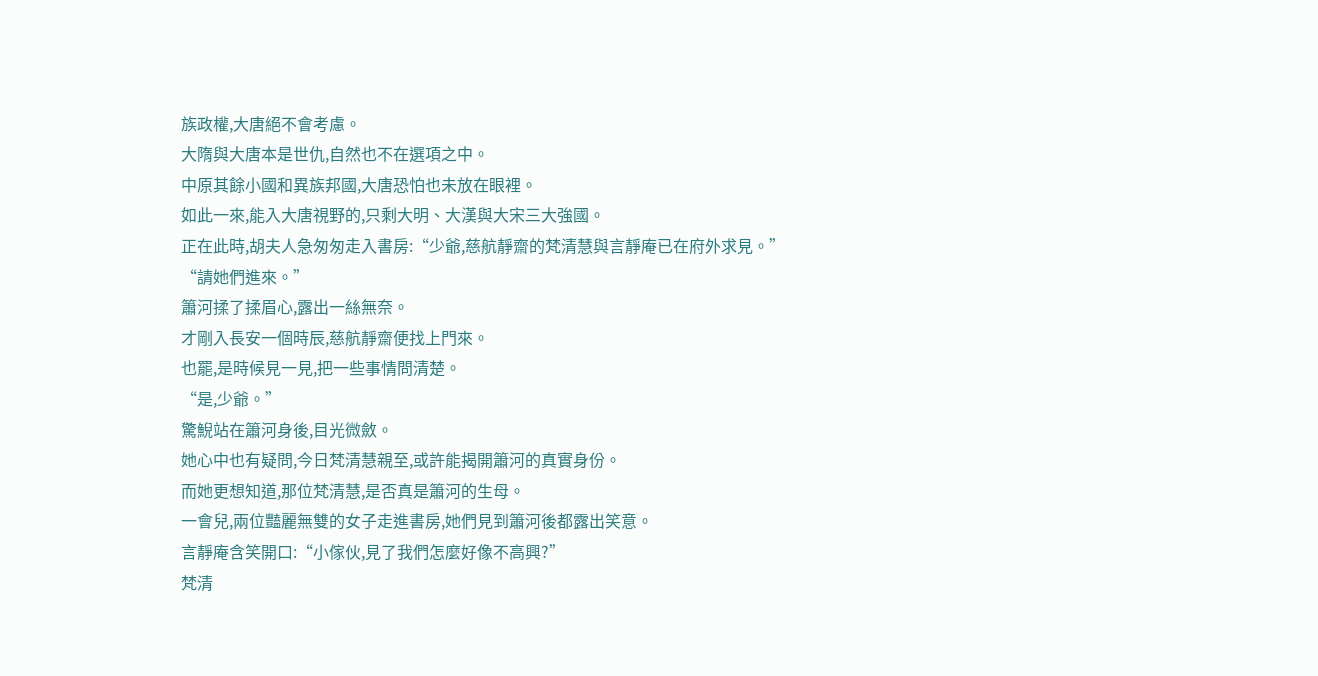族政權,大唐絕不會考慮。
大隋與大唐本是世仇,自然也不在選項之中。
中原其餘小國和異族邦國,大唐恐怕也未放在眼裡。
如此一來,能入大唐視野的,只剩大明、大漢與大宋三大強國。
正在此時,胡夫人急匆匆走入書房:“少爺,慈航靜齋的梵清慧與言靜庵已在府外求見。”
“請她們進來。”
簫河揉了揉眉心,露出一絲無奈。
才剛入長安一個時辰,慈航靜齋便找上門來。
也罷,是時候見一見,把一些事情問清楚。
“是,少爺。”
驚鯢站在簫河身後,目光微斂。
她心中也有疑問,今日梵清慧親至,或許能揭開簫河的真實身份。
而她更想知道,那位梵清慧,是否真是簫河的生母。
一會兒,兩位豔麗無雙的女子走進書房,她們見到簫河後都露出笑意。
言靜庵含笑開口:“小傢伙,見了我們怎麼好像不高興?”
梵清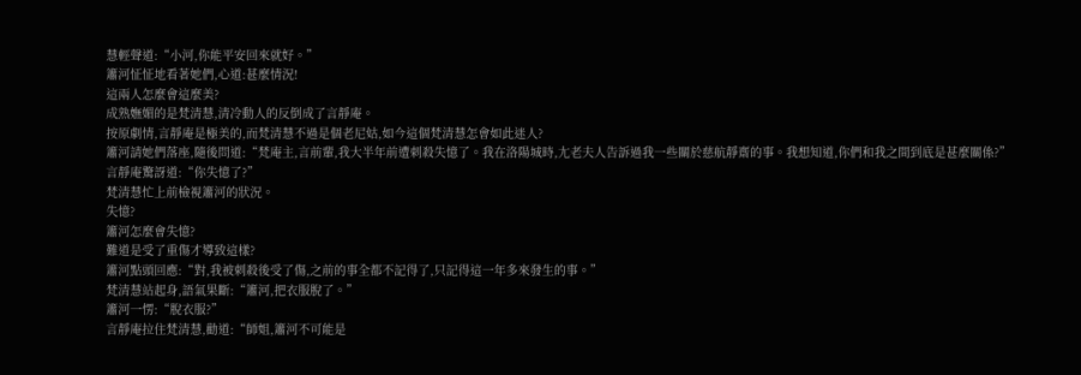慧輕聲道:“小河,你能平安回來就好。”
簫河怔怔地看著她們,心道:甚麼情況!
這兩人怎麼會這麼美?
成熟嫵媚的是梵清慧,清冷動人的反倒成了言靜庵。
按原劇情,言靜庵是極美的,而梵清慧不過是個老尼姑,如今這個梵清慧怎會如此迷人?
簫河請她們落座,隨後問道:“梵庵主,言前輩,我大半年前遭刺殺失憶了。我在洛陽城時,尢老夫人告訴過我一些關於慈航靜齋的事。我想知道,你們和我之間到底是甚麼關係?”
言靜庵驚訝道:“你失憶了?”
梵清慧忙上前檢視簫河的狀況。
失憶?
簫河怎麼會失憶?
難道是受了重傷才導致這樣?
簫河點頭回應:“對,我被刺殺後受了傷,之前的事全都不記得了,只記得這一年多來發生的事。”
梵清慧站起身,語氣果斷:“簫河,把衣服脫了。”
簫河一愣:“脫衣服?”
言靜庵拉住梵清慧,勸道:“師姐,簫河不可能是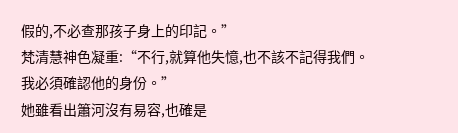假的,不必查那孩子身上的印記。”
梵清慧神色凝重:“不行,就算他失憶,也不該不記得我們。我必須確認他的身份。”
她雖看出簫河沒有易容,也確是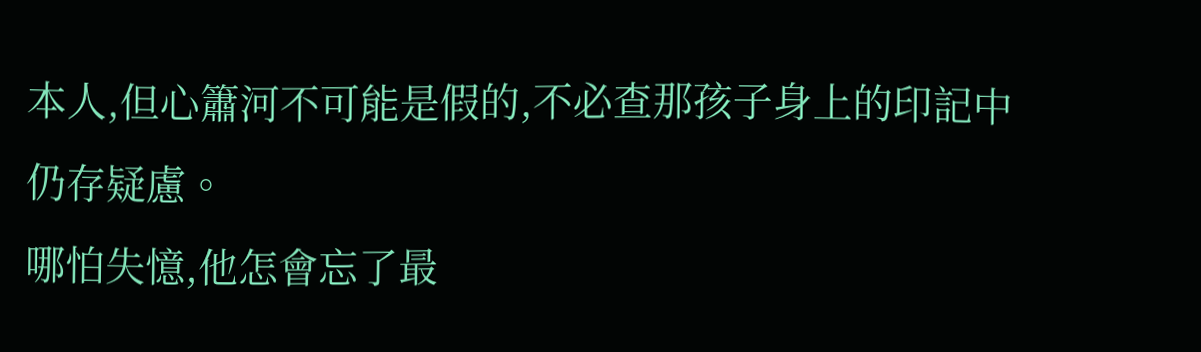本人,但心簫河不可能是假的,不必查那孩子身上的印記中仍存疑慮。
哪怕失憶,他怎會忘了最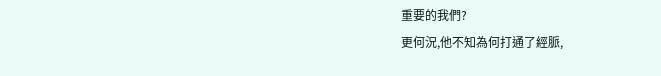重要的我們?
更何況,他不知為何打通了經脈,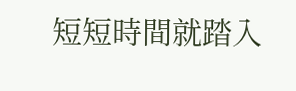短短時間就踏入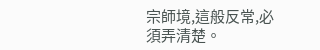宗師境,這般反常,必須弄清楚。